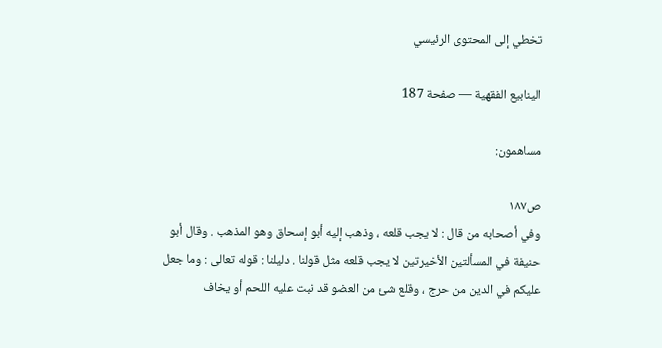تخطي إلى المحتوى الرئيسي

الينابيع الفقهية — صفحة 187

مساهمون:

ص١٨٧
وفي أصحابه من قال : لا يجب قلعه ، وذهب إليه أبو إسحاق وهو المذهب . وقال أبو حنيفة في المسألتين الأخيرتين لا يجب قلعه مثل قولنا . دليلنا : قوله تعالى : وما جعل عليكم في الدين من حرج ، وقلع شئ من العضو قد نبت عليه اللحم أو يخاف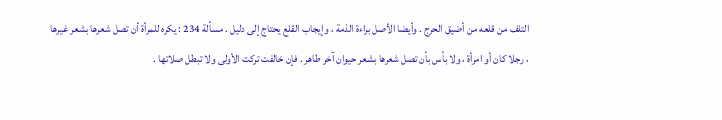التلف من قلعه من أضيق الحرج . وأيضا الأصل براءة الذمة ، وإيجاب القلع يحتاج إلى دليل . مسألة 234 : يكره للمرأة أن تصل شعرها بشعر غيرها ، رجلا كان أو امرأة ، ولا بأس بأن تصل شعرها بشعر حيوان آخر طاهر . فإن خالفت تركت الأولى ولا تبطل صلاتها .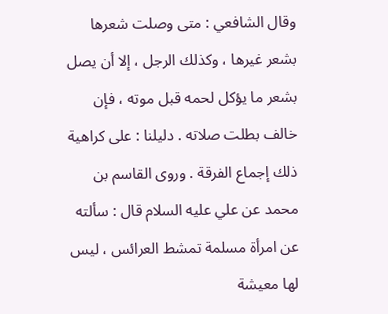وقال الشافعي : متى وصلت شعرها بشعر غيرها ، وكذلك الرجل ، إلا أن يصل بشعر ما يؤكل لحمه قبل موته ، فإن خالف بطلت صلاته . دليلنا : على كراهية ذلك إجماع الفرقة . وروى القاسم بن محمد عن علي عليه السلام قال : سألته عن امرأة مسلمة تمشط العرائس ، ليس لها معيشة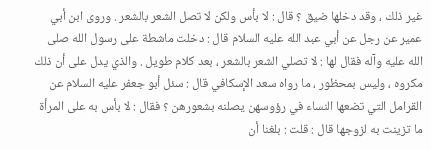غير ذلك ، وقد دخلها ضيق ؟ قال : لا بأس ولكن لا تصل الشعر بالشعر . وروى ابن أبي عمير عن رجل عن أبي عبد الله عليه السلام قال : دخلت ماشطة على رسول الله صلى الله عليه وآله فقال لها : لا تصلي الشعر بالشعر ، بعد كلام طويل . والذي يدل على أن ذلك مكروه ، وليس بمحظور ، ما رواه سعد الإسكافي قال : سئل أبو جعفر عليه السلام عن القرامل التي تضعها النساء في رؤوسهن يصلنه بشعورهن ؟ فقال : لا بأس به على المرأة ما تزينت به لزوجها قال : قلت : بلغنا أن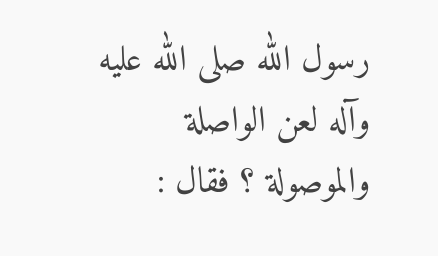رسول الله صلى الله عليه وآله لعن الواصلة والموصولة ؟ فقال :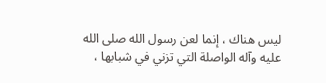ليس هناك ، إنما لعن رسول الله صلى الله عليه وآله الواصلة التي تزني في شبابها ،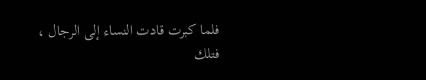فلما كبرت قادت النساء إلى الرجال ، فتلك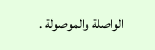الواصلة والموصولة .